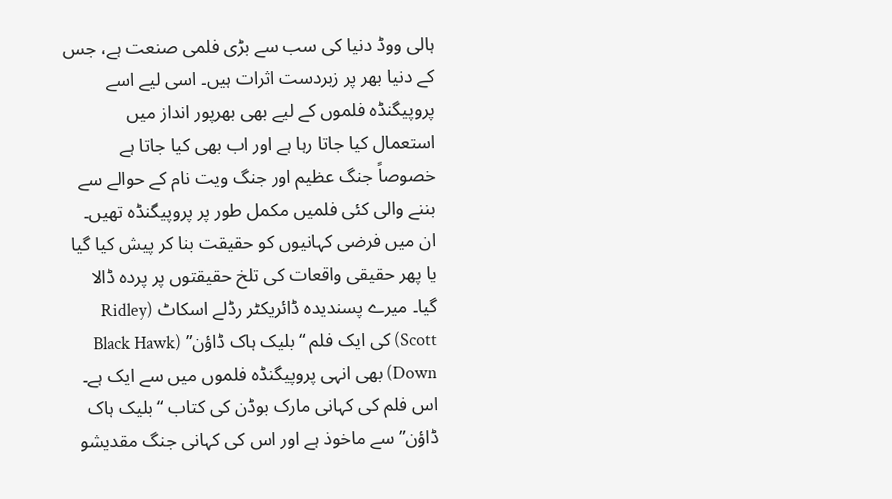ہالی ووڈ دنیا کی سب سے بڑی فلمی صنعت ہے، جس کے دنیا بھر پر زبردست اثرات ہیں۔ اسی لیے اسے پروپیگنڈہ فلموں کے لیے بھی بھرپور انداز میں استعمال کیا جاتا رہا ہے اور اب بھی کیا جاتا ہے خصوصاً جنگ عظیم اور جنگ ویت نام کے حوالے سے بننے والی کئی فلمیں مکمل طور پر پروپیگنڈہ تھیں۔ ان میں فرضی کہانیوں کو حقیقت بنا کر پیش کیا گیا یا پھر حقیقی واقعات کی تلخ حقیقتوں پر پردہ ڈالا گیا۔ میرے پسندیدہ ڈائریکٹر رڈلے اسکاٹ (Ridley Scott) کی ایک فلم “بلیک ہاک ڈاؤن” (Black Hawk Down) بھی انہی پروپیگنڈہ فلموں میں سے ایک ہے۔ اس فلم کی کہانی مارک بوڈن کی کتاب “بلیک ہاک ڈاؤن” سے ماخوذ ہے اور اس کی کہانی جنگ مقدیشو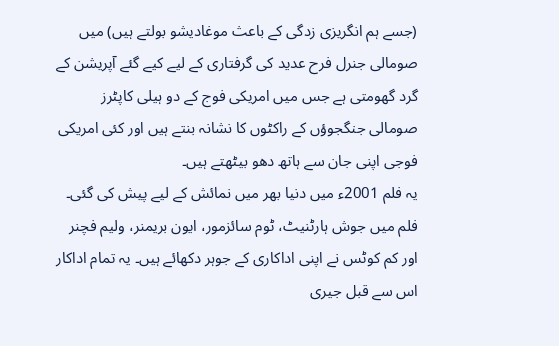(جسے ہم انگریزی زدگی کے باعث موغادیشو بولتے ہیں) میں صومالی جنرل فرح عدید کی گرفتاری کے لیے کیے گئے آپریشن کے گرد گھومتی ہے جس میں امریکی فوج کے دو ہیلی کاپٹرز صومالی جنگجوؤں کے راکٹوں کا نشانہ بنتے ہیں اور کئی امریکی فوجی اپنی جان سے ہاتھ دھو بیٹھتے ہیں۔
یہ فلم 2001ء میں دنیا بھر میں نمائش کے لیے پیش کی گئی۔ فلم میں جوش ہارٹنیٹ، ٹوم سائزمور، ایون بریمنر، ولیم فچنر اور کم کوٹس نے اپنی اداکاری کے جوہر دکھائے ہیں۔ یہ تمام اداکار اس سے قبل جیری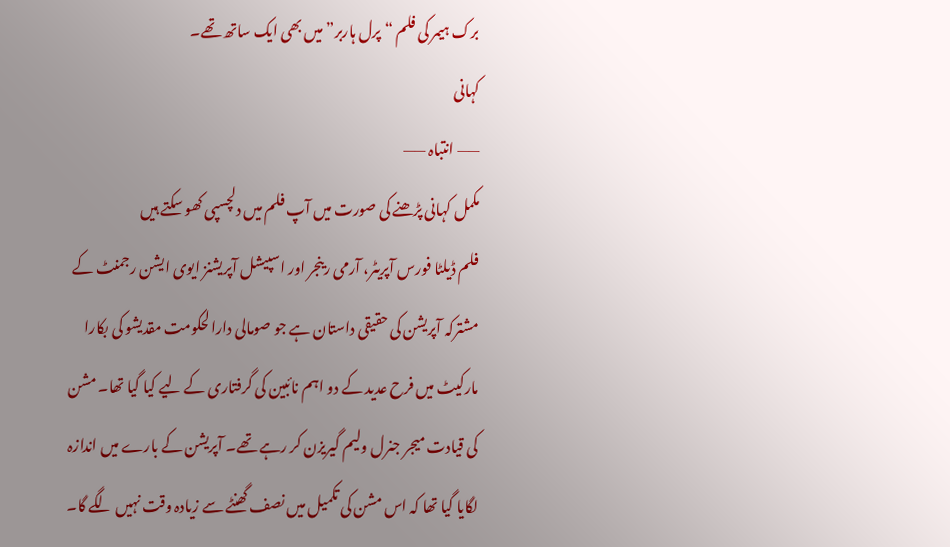برک ہیمر کی فلم “پرل ہاربر” میں بھی ایک ساتھ تھے۔
کہانی
—— انتباہ ——
مکمل کہانی پڑھنے کی صورت میں آپ فلم میں دلچسپی کھو سکتے ہیں
فلم ڈیلٹا فورس آپریٹر، آرمی رینجر اور اسپیشل آپریشنز ایوی ایشن رجمنٹ کے مشترکہ آپریشن کی حقیقی داستان ہے جو صومالی دارالحکومت مقدیشو کی بکارا مارکیٹ میں فرح عدید کے دو اہم نائبین کی گرفتاری کے لیے کیا گیا تھا۔ مشن کی قیادت میجر جنرل ولیم گیریزن کر رہے تھے۔ آپریشن کے بارے میں اندازہ لگایا گیا تھا کہ اس مشن کی تکمیل میں نصف گھنٹے سے زیادہ وقت نہیں لگے گا۔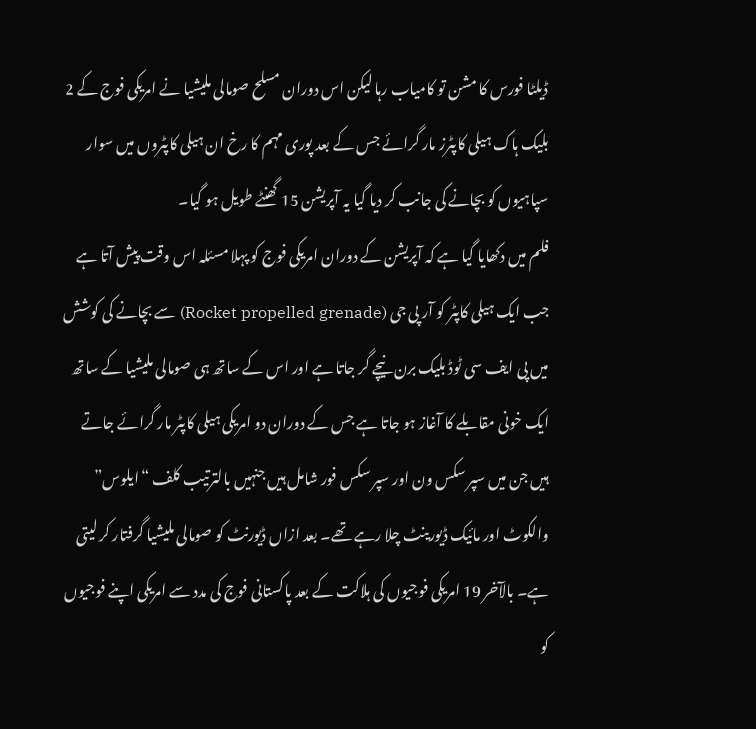ڈیلٹا فورس کا مشن تو کامیاب رہا لیکن اس دوران مسلح صومالی ملیشیا نے امریکی فوج کے 2 بلیک ہاک ہیلی کاپٹرز مار گرائے جس کے بعد پوری مہم کا رخ ان ہیلی کاپٹروں میں سوار سپاہیوں کو بچانے کی جانب کر دیا گیا یہ آپریشن 15 گھنٹے طویل ہو گیا۔
فلم میں دکھایا گیا ہے کہ آپریشن کے دوران امریکی فوج کو پہلا مسئلہ اس وقت پیش آتا ہے جب ایک ہیلی کاپٹر کو آر پی جی (Rocket propelled grenade) سے بچانے کی کوشش میں پی ایف سی ٹوڈ بلیک برن نیچے گر جاتا ہے اور اس کے ساتھ ہی صومالی ملیشیا کے ساتھ ایک خونی مقابلے کا آغاز ہو جاتا ہے جس کے دوران دو امریکی ہیلی کاپٹر مار گرائے جاتے ہیں جن میں سپر سکس ون اور سپر سکس فور شامل ہیں جنہيں بالترتیب کلف “ایلوس” والکوٹ اور مائیک ڈیورینٹ چلا رہے تھے۔ بعد ازاں ڈیورنٹ کو صومالی ملیشیا گرفتار کر لیتی ہے۔ بالآخر 19 امریکی فوجیوں کی ہلاکت کے بعد پاکستانی فوج کی مدد سے امریکی اپنے فوجیوں کو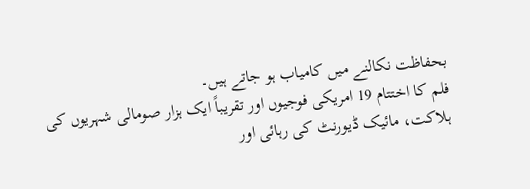بحفاظت نکالنے میں کامیاب ہو جاتے ہیں۔
فلم کا اختتام 19 امریکی فوجیوں اور تقریباً ایک ہزار صومالی شہریوں کی ہلاکت، مائیک ڈیورنٹ کی رہائی اور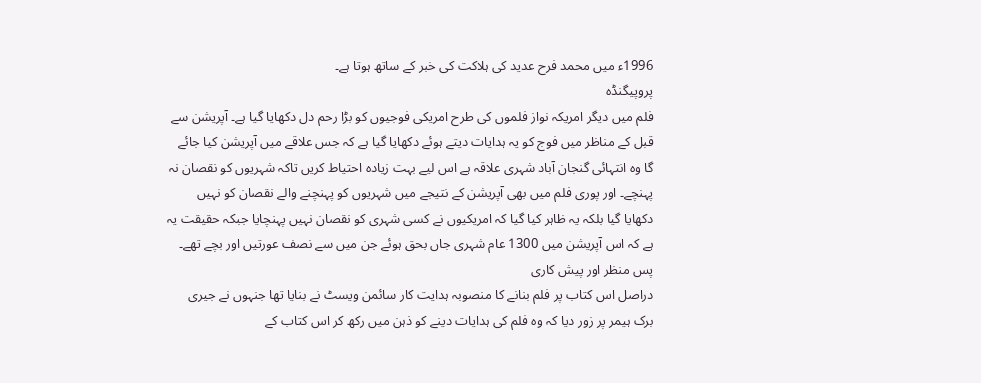1996ء میں محمد فرح عدید کی ہلاکت کی خبر کے ساتھ ہوتا ہے۔
پروپیگنڈہ
فلم میں دیگر امریکہ نواز فلموں کی طرح امریکی فوجیوں کو بڑا رحم دل دکھایا گیا ہے۔ آپریشن سے قبل کے مناظر میں فوج کو یہ ہدایات دیتے ہوئے دکھایا گیا ہے کہ جس علاقے میں آپریشن کیا جائے گا وہ انتہائی گنجان آباد شہری علاقہ ہے اس لیے بہت زیادہ احتیاط کریں تاکہ شہریوں کو نقصان نہ پہنچے۔ اور پوری فلم میں بھی آپریشن کے نتیجے میں شہریوں کو پہنچنے والے نقصان کو نہیں دکھایا گیا بلکہ یہ ظاہر کیا گیا کہ امریکیوں نے کسی شہری کو نقصان نہیں پہنچایا جبکہ حقیقت یہ ہے کہ اس آپریشن میں 1300 عام شہری جاں بحق ہوئے جن میں سے نصف عورتیں اور بچے تھے۔
پس منظر اور پیش کاری
دراصل اس کتاب پر فلم بنانے کا منصوبہ ہدایت کار سائمن ویسٹ نے بنایا تھا جنہوں نے جیری برک ہیمر پر زور دیا کہ وہ فلم کی ہدایات دینے کو ذہن میں رکھ کر اس کتاب کے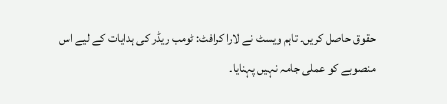حقوق حاصل کریں۔ تاہم ویسٹ نے لارا کرافٹ: ٹومب ریڈر کی ہدایات کے لیے اس منصوبے کو عملی جامہ نہیں پہنایا۔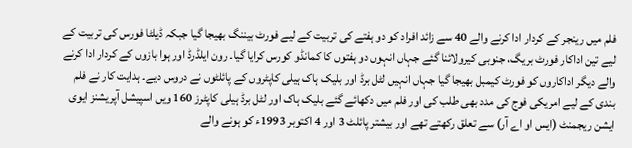فلم میں رینجر کے کردار ادا کرنے والے 40 سے زائد افراد کو دو ہفتے کی تربیت کے لیے فورٹ بیننگ بھیجا گیا جبکہ ڈیلٹا فورس کی تربیت کے لیے تین اداکار فورٹ بریگ، جنوبی کیرولائنا گئے جہاں انہوں دو ہفتوں کا کمانڈو کورس کرایا گیا۔ رون ایلڈرڈ اور ہوا بازوں کے کردار ادا کرنے والے دیگر اداکاروں کو فورٹ کیمبل بھیجا گیا جہاں انہیں لٹل برڈ اور بلیک ہاک ہیلی کاپٹروں کے پائلٹوں نے دروس دیے۔ ہدایت کار نے فلم بندی کے لیے امریکی فوج کی مدد بھی طلب کی اور فلم میں دکھائے گئے بلیک ہاک اور لٹل برڈ ہیلی کاپٹرز 160 ویں اسپیشل آپریشنز ایوی ایشن ریجمنٹ (ایس او اے آر) سے تعلق رکھتے تھے اور بیشتر پائلٹ 3 اور 4 اکتوبر 1993ء کو ہونے والے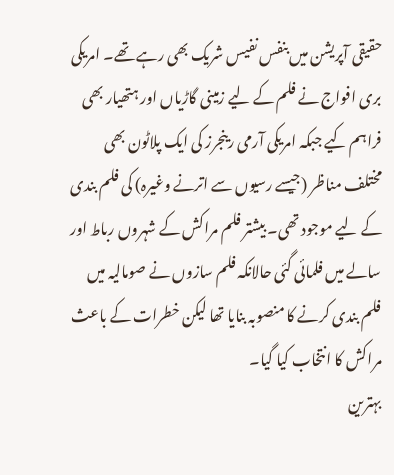حقیقی آپریشن میں بنفس نفیس شریک بھی رہے تھے۔ امریکی بری افواج نے فلم کے لیے زمینی گاڑیاں اور ہتھیار بھی فراہم کیے جبکہ امریکی آرمی رینجرز کی ایک پلاٹون بھی مختلف مناظر (جیسے رسیوں سے اترنے وغیرہ) کی فلم بندی کے لیے موجود تھی۔ بیشتر فلم مراکش کے شہروں رباط اور سالے میں فلمائی گئی حالانکہ فلم سازوں نے صومالیہ میں فلم بندی کرنے کا منصوبہ بنایا تھا لیکن خطرات کے باعث مراکش کا انتخاب کیا گیا۔
بہترین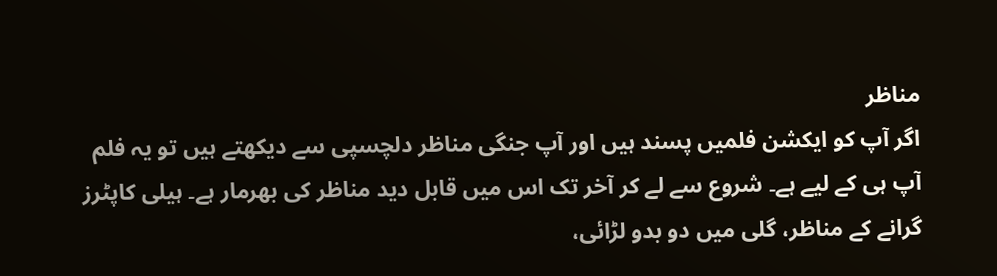مناظر
اگر آپ کو ایکشن فلمیں پسند ہیں اور آپ جنگی مناظر دلچسپی سے دیکھتے ہیں تو یہ فلم آپ ہی کے لیے ہے۔ شروع سے لے کر آخر تک اس میں قابل دید مناظر کی بھرمار ہے۔ ہیلی کاپٹرز گرانے کے مناظر، گلی میں دو بدو لڑائی،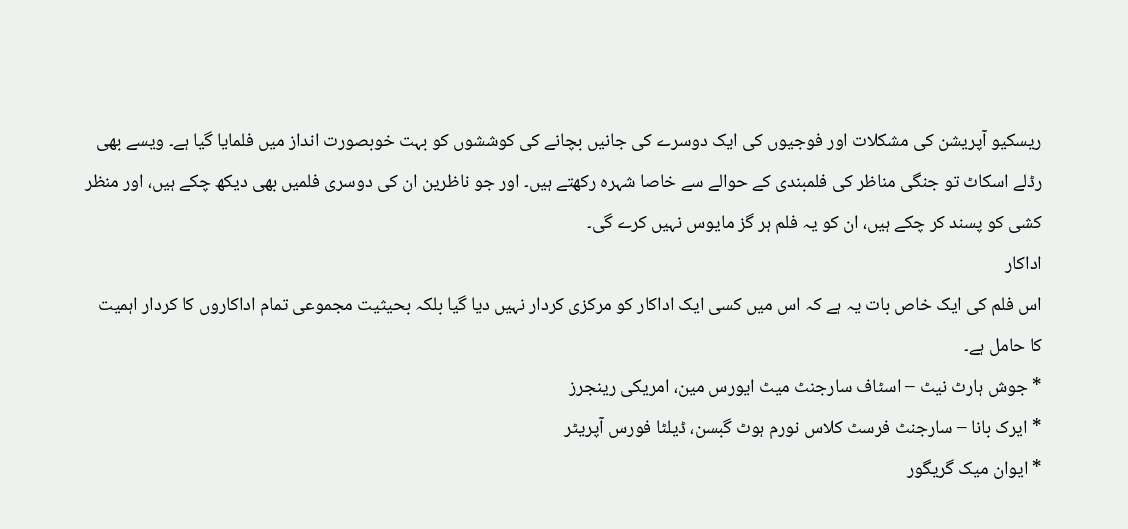ریسکیو آپریشن کی مشکلات اور فوجیوں کی ایک دوسرے کی جانیں بچانے کی کوششوں کو بہت خوبصورت انداز میں فلمایا گیا ہے۔ ویسے بھی رڈلے اسکاٹ تو جنگی مناظر کی فلمبندی کے حوالے سے خاصا شہرہ رکھتے ہیں۔ اور جو ناظرین ان کی دوسری فلمیں بھی دیکھ چکے ہیں، اور منظر کشی کو پسند کر چکے ہیں، ان کو یہ فلم ہر گز مایوس نہیں کرے گی۔
اداکار
اس فلم کی ایک خاص بات یہ ہے کہ اس میں کسی ایک اداکار کو مرکزی کردار نہیں دیا گیا بلکہ بحیثیت مجموعی تمام اداکاروں کا کردار اہمیت کا حامل ہے۔
* جوش ہارٹ نیٹ – اسٹاف سارجنٹ میٹ ایورس مین، امریکی رینجرز
* ایرک بانا – سارجنٹ فرسٹ کلاس نورم ہوٹ گبسن، ڈیلٹا فورس آپریٹر
* ایوان میک گریگور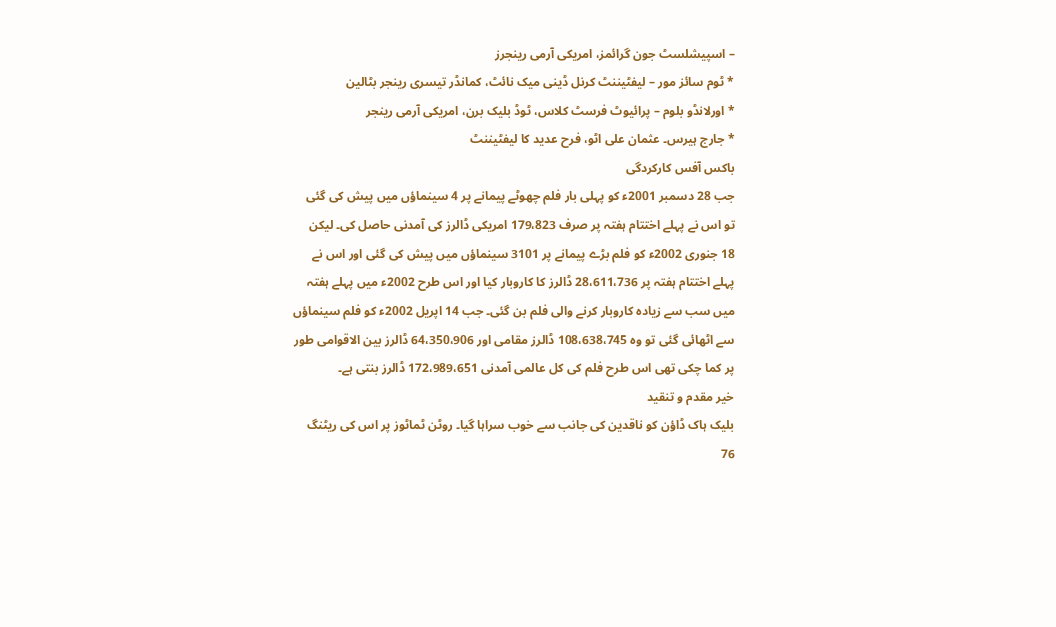– اسپیشلسٹ جون گرائمز، امریکی آرمی رینجرز
* ٹوم سائز مور – لیفٹیننٹ کرنل ڈینی میک نائٹ، کمانڈر تیسری رینجر بٹالین
* اورلانڈو بلوم – پرائیوٹ فرسٹ کلاس، ٹوڈ بلیک برن، امریکی آرمی رینجر
* جارج ہیرس۔ عثمان علی اٹو، فرح عدید کا لیفٹیننٹ
باکس آفس کارکردگی
جب 28 دسمبر 2001ء کو پہلی بار فلم چھوٹے پیمانے پر 4 سینماؤں میں پیش کی گئی تو اس نے پہلے اختتام ہفتہ پر صرف 179،823 امریکی ڈالرز کی آمدنی حاصل کی۔ لیکن 18 جنوری 2002ء کو فلم بڑے پیمانے پر 3101 سینماؤں میں پیش کی گئی اور اس نے پہلے اختتام ہفتہ پر 28،611،736 ڈالرز کا کاروبار کیا اور اس طرح 2002ء میں پہلے ہفتہ میں سب سے زیادہ کاروبار کرنے والی فلم بن گئی۔ جب 14 اپریل 2002ء کو فلم سینماؤں سے اٹھائی گئی تو وہ 108،638،745 ڈالرز مقامی اور 64،350،906 ڈالرز بین الاقوامی طور پر کما چکی تھی اس طرح فلم کی کل عالمی آمدنی 172،989،651 ڈالرز بنتی ہے۔
خیر مقدم و تنقید
بلیک ہاک ڈاؤن کو ناقدین کی جانب سے خوب سراہا گیا۔ روٹن ٹماٹوز پر اس کی ریٹنگ 76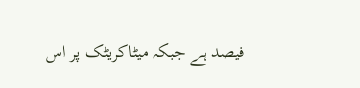فیصد ہے جبکہ میٹاکریٹک پر اس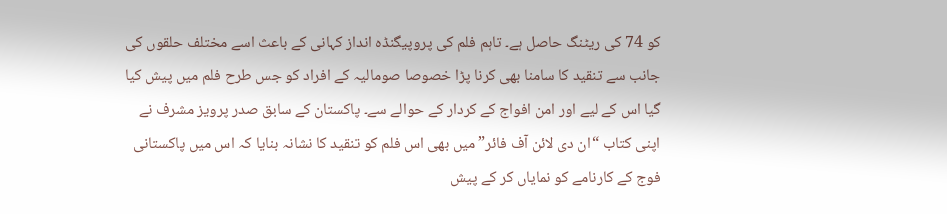کو 74 کی ریٹنگ حاصل ہے۔ تاہم فلم کی پروپیگنڈہ انداز کہانی کے باعث اسے مختلف حلقوں کی جانب سے تنقید کا سامنا بھی کرنا پڑا خصوصا صومالیہ کے افراد کو جس طرح فلم میں پیش کیا گیا اس کے لیے اور امن افواج کے کردار کے حوالے سے۔ پاکستان کے سابق صدر پرویز مشرف نے اپنی کتاب “ان دی لائن آف فائر” میں بھی اس فلم کو تنقید کا نشانہ بنایا کہ اس میں پاکستانی فوج کے کارنامے کو نمایاں کر کے پیش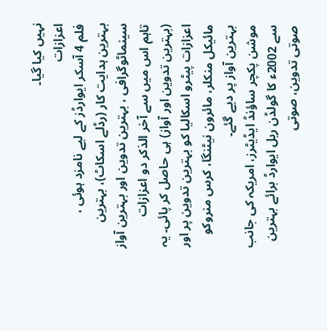نہیں کیا گیا۔
اعزازات
فلم 4 آسکر ایوارڈز کے لیے نامزد ہوئی ، بہترین ہدایت کار (رڈلے اسکاٹ)، بہترین سینماٹوگرافی ، بہترین تدوین اور بہترین آواز تاہم اس میں سے آخر الذکر دو اعزازات (بہترین تدوین اور آواز) ہی حاصل کر پائی۔ یہ اعزازات پیٹرو اسکالیا کو بہترین تدوین پر اور مائیکل منکلر، مائرون نیٹنگا، کرس منروکو بہترین آواز پر دیے گئے۔
موشن پکچر ساؤنڈ ایڈیٹرز، امریکہ کی جانب سے 2002ء کا گولڈن ریل ایوارڈ برائے بہترین صوتی تدوین، صوتی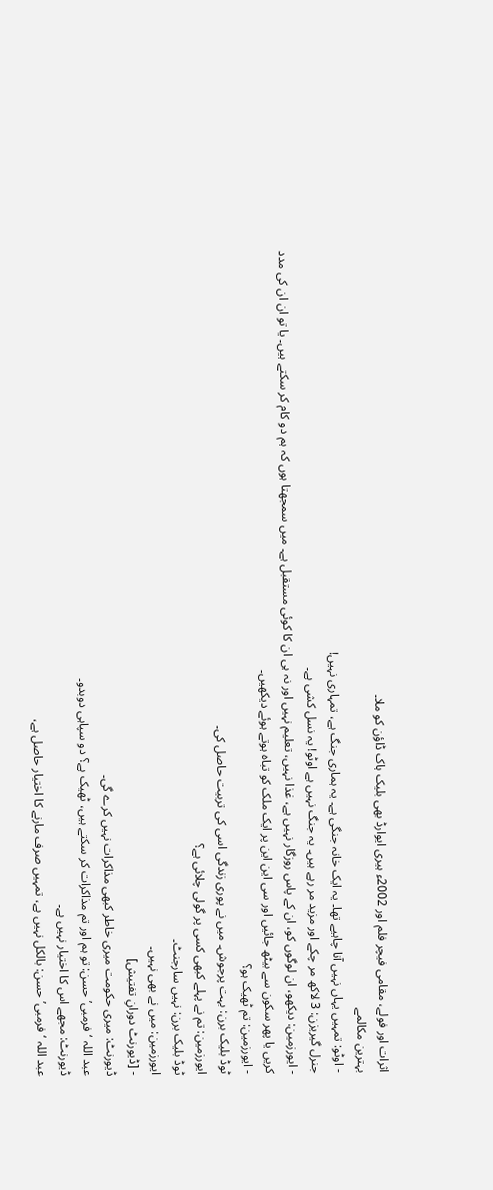اثرات اور فولے، مقامی فیچر فلم اور 2002ء ہیری ایوارڈ بھی بلیک ہاک ڈاؤن کو ملا۔
بہترین مکالمے
- اوٹو: تمہیں یہاں نہیں آنا چاہیے تھا۔ یہ ایک خانہ جنگی ہے۔ یہ ہماری جنگ ہے، تمہاری نہیں!
جنرل گیریزن: 3 لاکھ مر چکے اور مزید مر رہے ہیں۔ یہ جنگ نہیں ہے اوٹو! یہ نسل کشی ہے۔
- ایورزمین: دیکھو، ان لوگوں کو، ان کے پاس روزگار نہیں ہے، غذا نہیں، تعلیم نہیں اور نہ ہی ان کا کوئی مستقبل ہے۔ میں سمجھتا ہوں کہ ہم دو کام کر سکتے ہیں۔ یا تو ان ان کی مدد کریں یا پھر سکون سے بیٹھ جائیں اور سی این این پر ایک ملک کو تباہ ہوتے ہوئے دیکھیں۔
- ایورزمین: تم ٹھیک ہو؟
ٹوڈ بلیک برن: بہت پرجوش۔ میں نے پوری زندگی اسی کی تربیت حاصل کی۔
ایورزمین: تم نے پہلے کبھی کسی پر گولی چلائی ہے؟
ٹوڈ بلیک برن: نہیں سارجنٹ۔
ایورزمین: میں نے بھی نہیں۔
- [ڈیورنٹ دورانِ تفتیش]
ڈیورنٹ: میری حکومت میری خاطر کبھی مذاکرات نہیں کرے گی۔
عبد اللہ ‘فرمبی’ حسن: تو ہم اور تم مذاکرات کر سکتے ہیں، ٹھیک ہے؟ دو سپاہی دوبدو۔
ڈیورنٹ: مجھے اس کا اختیار نہیں ہے۔
عبد اللہ ‘فرمبی’ حسن: بالکل نہیں ہے، تمہیں صرف مارنے کا اختیار حاصل ہے،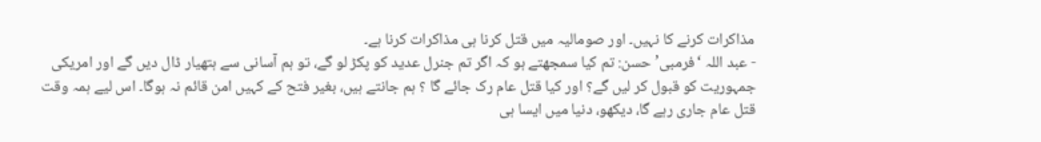مذاکرات کرنے کا نہیں۔ اور صومالیہ میں قتل کرنا ہی مذاکرات کرنا ہے۔
- عبد اللہ ‘فرمبی’ حسن: تم کیا سمجھتے ہو کہ اگر تم جنرل عدید کو پکڑ لو گے، تو ہم آسانی سے ہتھیار ڈال دیں گے اور امریکی جمہوریت کو قبول کر لیں گے؟ اور کیا قتل عام رک جائے گا ؟ ہم جانتے ہیں، بغیر فتح کے کہیں امن قائم نہ ہوگا۔ اس لیے ہمہ وقت قتل عام جاری رہے گا، دیکھو، دنیا میں ایسا ہی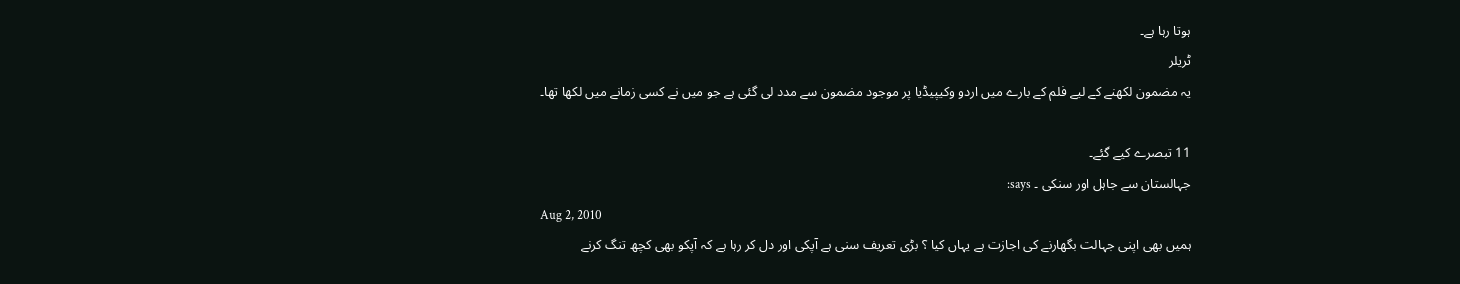ہوتا رہا ہے۔
ٹریلر
یہ مضمون لکھنے کے لیے فلم کے بارے میں اردو وکیپیڈیا پر موجود مضمون سے مدد لی گئی ہے جو میں نے کسی زمانے میں لکھا تھا۔

11 تبصرے کیے گئے۔
جہالستان سے جاہل اور سنکی ۔ says:
Aug 2, 2010
ہمیں بھی اپنی جہالت بگھارنے کی اجازت ہے یہاں کیا ؟ بڑی تعریف سنی ہے آپکی اور دل کر رہا ہے کہ آپکو بھی کچھ تنگ کرنے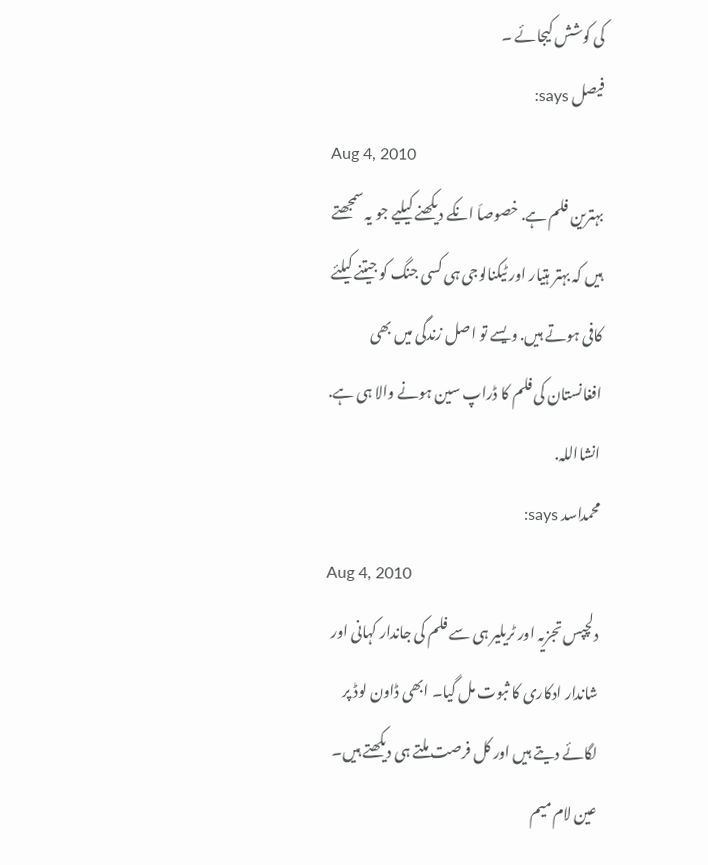کی کوشش کیجائے ۔
فیصل says:
Aug 4, 2010
بہترین فلم ہے. خصوصاَ انکے دیکھنے کیلیے جو یہ سمجھتے ہیں کہ بہتر ہتیار اور ٹیکنالوجی ہی کسی جنگ کو جیتنے کیلئے کافی ہوتے ہیں. ویسے تو اصل زندگی میں بھی افغانستان کی فلم کا ڈراپ سین ہونے والا ہی ہے. انشااللہ.
محمداسد says:
Aug 4, 2010
دلچپس تجزیہ اور ٹریلیر ہی سے فلم کی جاندار کہانی اور شاندار ادکاری کا ثبوت مل گیا۔ ابھی ڈاون لوڈ پر لگائے دیتے ہیں اور کل فرصت ملتے ہی دیکھتے ہیں۔
عین لام میم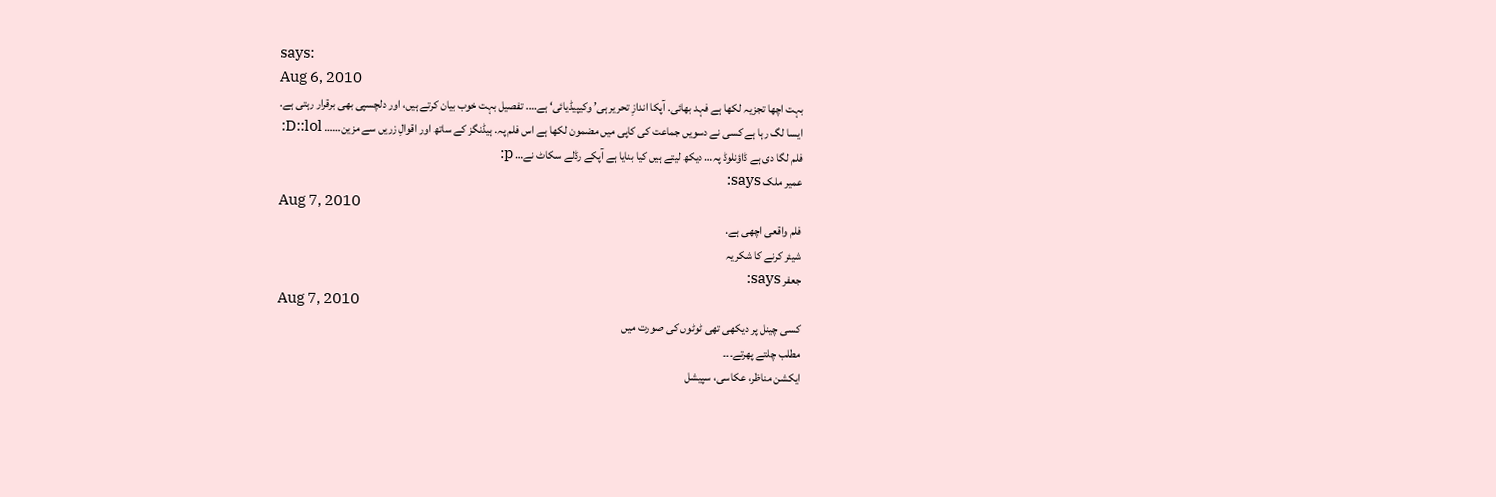says:
Aug 6, 2010
بہت اچھا تجزیہ لکھا ہے فہد بھائی. آپکا اندازِ تحریر ہی’ وکیپیڈیائی‘ ہے…. تفصیل بہت خوب بیان کرتے ہیں، اور دلچسپی بھی برقرار رہتی ہے.
ایسا لگ رہا ہے کسی نے دسویں جماعت کی کاپی میں مضمون لکھا ہے اس فلم پہ. ہیڈنگز کے ساتھ اور اقوالِ زریں سے مزین…… D::lol:
فلم لگا دی ہے ڈاؤنلوڈ پہ… دیکھ لیتے ہیں کیا بنایا ہے آپکے رڈلے سکاٹ نے… p:
عمیر ملک says:
Aug 7, 2010
فلم واقعی اچھی ہے.
شیئر کرنے کا شکریہ
جعفر says:
Aug 7, 2010
کسی چینل پر دیکھی تھی ٹوٹوں کی صورت میں
مطلب چلتے پھرتے۔۔۔
ایکشن مناظر، عکاسی، سپیشل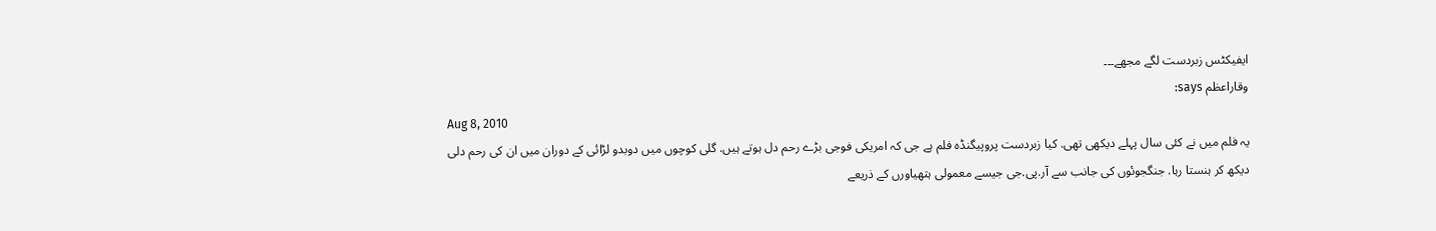ایفیکٹس زبردست لگے مجھے۔۔۔
وقاراعظم says:
Aug 8, 2010
یہ فلم میں نے کئی سال پہلے دیکھی تھی. کیا زبردست پروپیگنڈہ فلم ہے جی کہ امریکی فوجی بڑے رحم دل ہوتے ہیں. گلی کوچوں میں دوبدو لڑائی کے دوران میں ان کی رحم دلی دیکھ کر ہنستا رہا. جنگجوئوں کی جانب سے آر.پی.جی جیسے معمولی ہتھیاورں کے ذریعے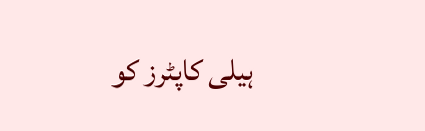ہیلی کاپٹرز کو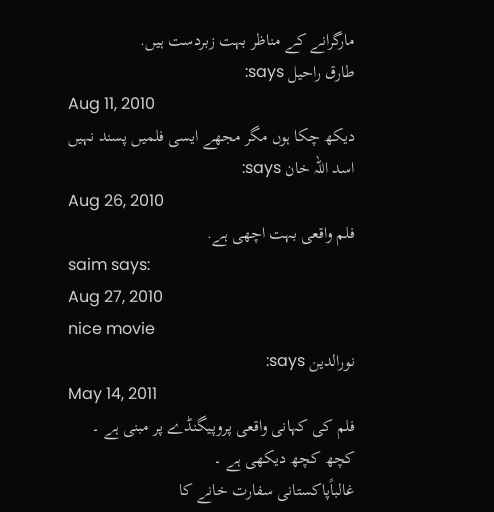مارگرانے کے مناظر بہت زبردست ہیں.
طارق راحیل says:
Aug 11, 2010
دیکھ چکا ہوں مگر مجھے ایسی فلمیں پسند نہیں
اسد اللہ خان says:
Aug 26, 2010
فلم واقعی بہت اچھی ہے.
saim says:
Aug 27, 2010
nice movie
نورالدین says:
May 14, 2011
فلم کی کہانی واقعی پروپیگنڈے پر مبنی ہے ۔
کچھ کچھ دیکھی ہے ۔
غالباًپاکستانی سفارت خانے کا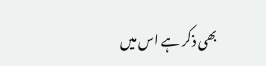بھی ذکر ہے اس میں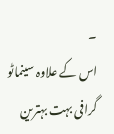۔
اس کے علاوہ سینماٹو گرافی بہت بہترین